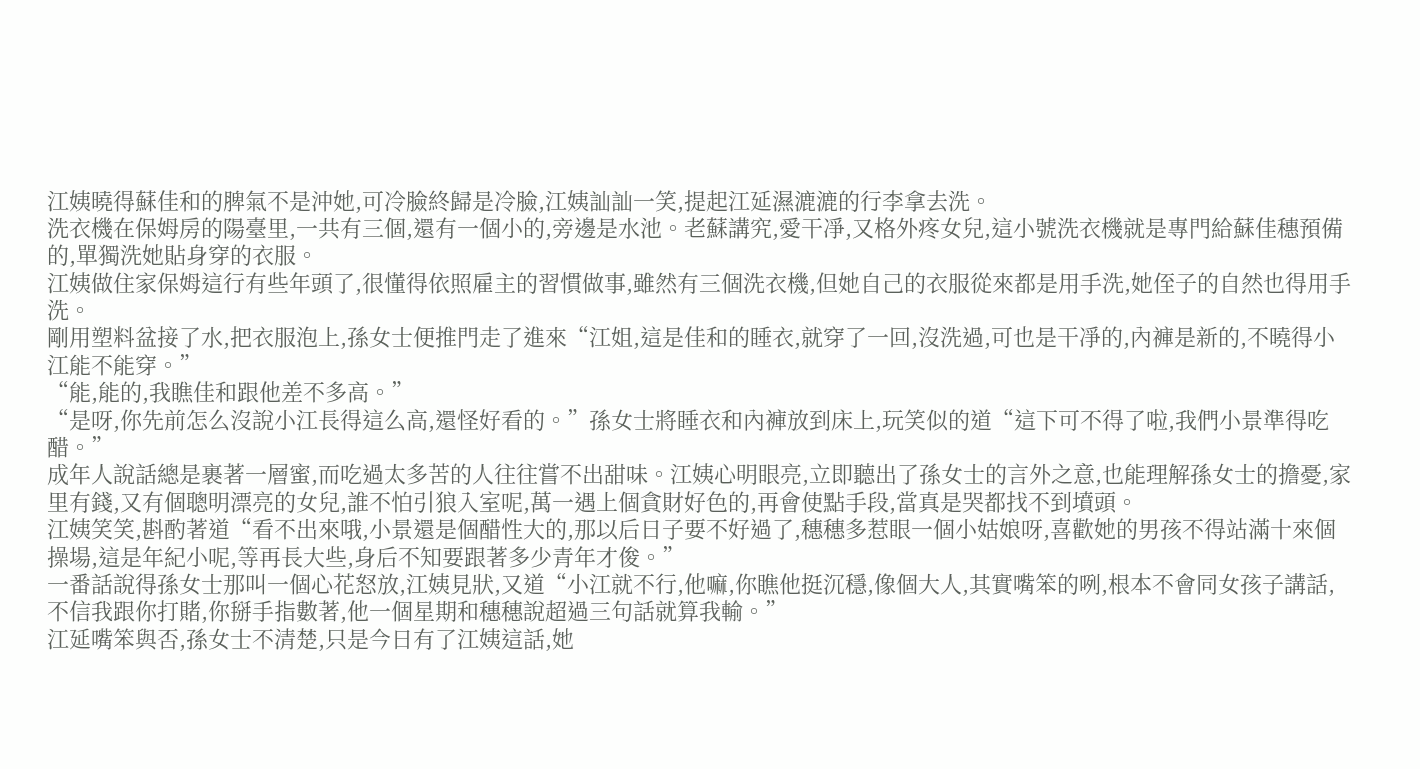江姨曉得蘇佳和的脾氣不是沖她,可冷臉終歸是冷臉,江姨訕訕一笑,提起江延濕漉漉的行李拿去洗。
洗衣機在保姆房的陽臺里,一共有三個,還有一個小的,旁邊是水池。老蘇講究,愛干凈,又格外疼女兒,這小號洗衣機就是專門給蘇佳穗預備的,單獨洗她貼身穿的衣服。
江姨做住家保姆這行有些年頭了,很懂得依照雇主的習慣做事,雖然有三個洗衣機,但她自己的衣服從來都是用手洗,她侄子的自然也得用手洗。
剛用塑料盆接了水,把衣服泡上,孫女士便推門走了進來“江姐,這是佳和的睡衣,就穿了一回,沒洗過,可也是干凈的,內褲是新的,不曉得小江能不能穿。”
“能,能的,我瞧佳和跟他差不多高。”
“是呀,你先前怎么沒說小江長得這么高,還怪好看的。”孫女士將睡衣和內褲放到床上,玩笑似的道“這下可不得了啦,我們小景準得吃醋。”
成年人說話總是裹著一層蜜,而吃過太多苦的人往往嘗不出甜味。江姨心明眼亮,立即聽出了孫女士的言外之意,也能理解孫女士的擔憂,家里有錢,又有個聰明漂亮的女兒,誰不怕引狼入室呢,萬一遇上個貪財好色的,再會使點手段,當真是哭都找不到墳頭。
江姨笑笑,斟酌著道“看不出來哦,小景還是個醋性大的,那以后日子要不好過了,穗穗多惹眼一個小姑娘呀,喜歡她的男孩不得站滿十來個操場,這是年紀小呢,等再長大些,身后不知要跟著多少青年才俊。”
一番話說得孫女士那叫一個心花怒放,江姨見狀,又道“小江就不行,他嘛,你瞧他挺沉穩,像個大人,其實嘴笨的咧,根本不會同女孩子講話,不信我跟你打賭,你掰手指數著,他一個星期和穗穗說超過三句話就算我輸。”
江延嘴笨與否,孫女士不清楚,只是今日有了江姨這話,她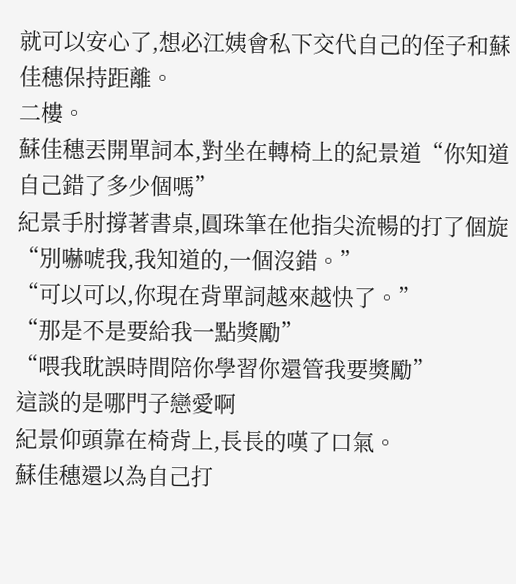就可以安心了,想必江姨會私下交代自己的侄子和蘇佳穗保持距離。
二樓。
蘇佳穗丟開單詞本,對坐在轉椅上的紀景道“你知道自己錯了多少個嗎”
紀景手肘撐著書桌,圓珠筆在他指尖流暢的打了個旋“別嚇唬我,我知道的,一個沒錯。”
“可以可以,你現在背單詞越來越快了。”
“那是不是要給我一點獎勵”
“喂我耽誤時間陪你學習你還管我要獎勵”
這談的是哪門子戀愛啊
紀景仰頭靠在椅背上,長長的嘆了口氣。
蘇佳穗還以為自己打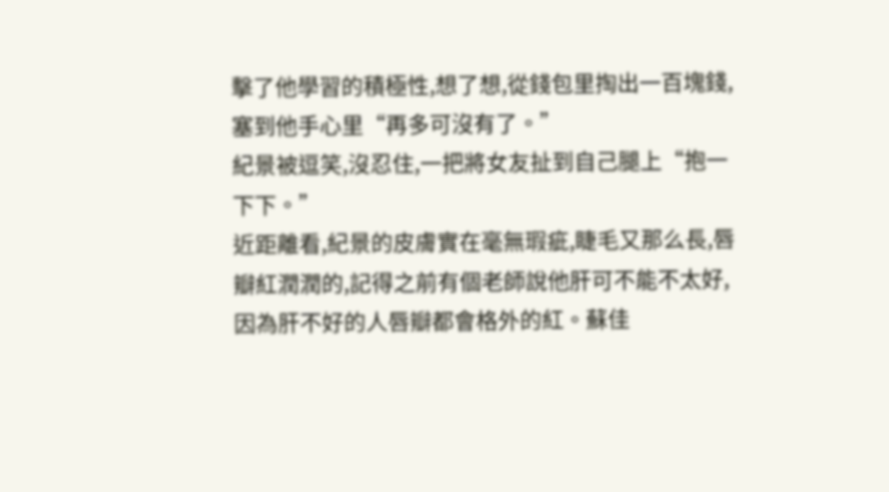擊了他學習的積極性,想了想,從錢包里掏出一百塊錢,塞到他手心里“再多可沒有了。”
紀景被逗笑,沒忍住,一把將女友扯到自己腿上“抱一下下。”
近距離看,紀景的皮膚實在毫無瑕疵,睫毛又那么長,唇瓣紅潤潤的,記得之前有個老師說他肝可不能不太好,因為肝不好的人唇瓣都會格外的紅。蘇佳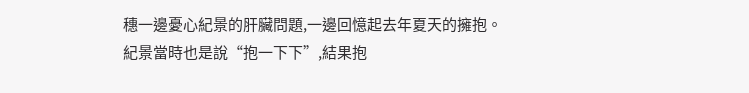穗一邊憂心紀景的肝臟問題,一邊回憶起去年夏天的擁抱。
紀景當時也是說“抱一下下”,結果抱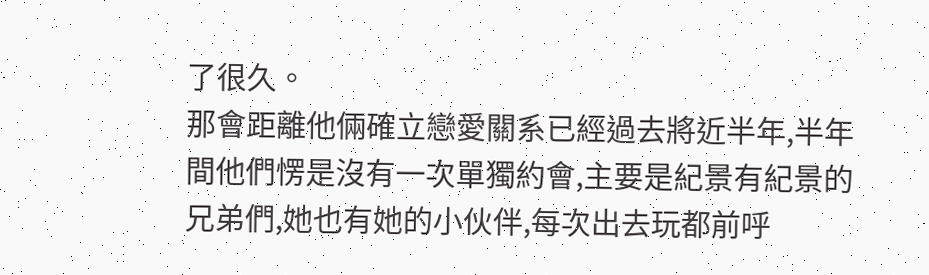了很久。
那會距離他倆確立戀愛關系已經過去將近半年,半年間他們愣是沒有一次單獨約會,主要是紀景有紀景的兄弟們,她也有她的小伙伴,每次出去玩都前呼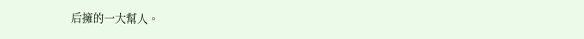后擁的一大幫人。